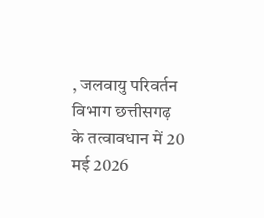, जलवायु परिवर्तन विभाग छत्तीसगढ़ के तत्वावधान में 20 मई 2026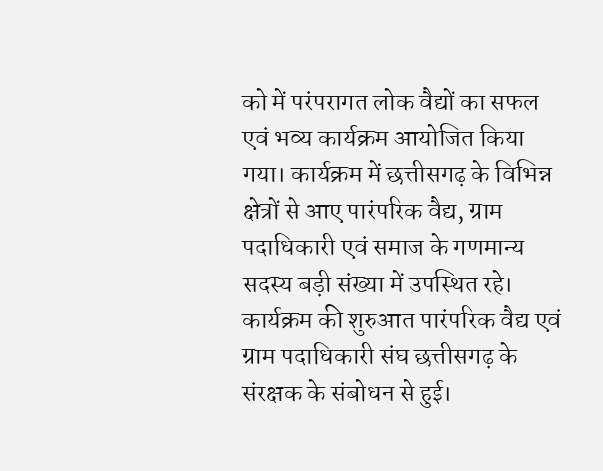को में परंपरागत लोक वैद्यों का सफल एवं भव्य कार्यक्रम आयोजित किया गया। कार्यक्रम में छत्तीसगढ़ के विभिन्न क्षेत्रों से आए पारंपरिक वैद्य, ग्राम पदाधिकारी एवं समाज के गणमान्य सदस्य बड़ी संख्या में उपस्थित रहे।
कार्यक्रम की शुरुआत पारंपरिक वैद्य एवं ग्राम पदाधिकारी संघ छत्तीसगढ़ के संरक्षक के संबोधन से हुई।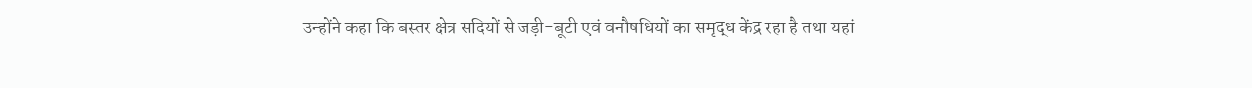उन्होंने कहा कि बस्तर क्षेत्र सदियों से जड़ी-बूटी एवं वनौषधियों का समृद्ध केंद्र रहा है तथा यहां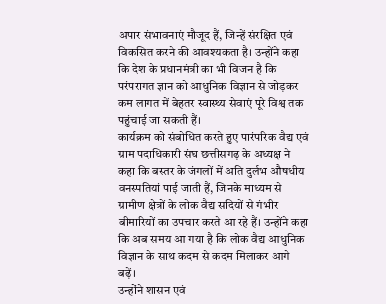अपार संभावनाएं मौजूद हैं, जिन्हें संरक्षित एवं विकसित करने की आवश्यकता है। उन्होंने कहा कि देश के प्रधानमंत्री का भी विजन है कि परंपरागत ज्ञान को आधुनिक विज्ञान से जोड़कर कम लागत में बेहतर स्वास्थ्य सेवाएं पूरे विश्व तक पहुंचाई जा सकती हैं।
कार्यक्रम को संबोधित करते हुए पारंपरिक वैद्य एवं ग्राम पदाधिकारी संघ छत्तीसगढ़ के अध्यक्ष ने कहा कि बस्तर के जंगलों में अति दुर्लभ औषधीय वनस्पतियां पाई जाती हैं, जिनके माध्यम से ग्रामीण क्षेत्रों के लोक वैद्य सदियों से गंभीर बीमारियों का उपचार करते आ रहे हैं। उन्होंने कहा कि अब समय आ गया है कि लोक वैद्य आधुनिक विज्ञान के साथ कदम से कदम मिलाकर आगे बढ़ें।
उन्होंने शासन एवं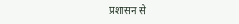प्रशासन से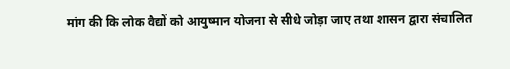मांग की कि लोक वैद्यों को आयुष्मान योजना से सीधे जोड़ा जाए तथा शासन द्वारा संचालित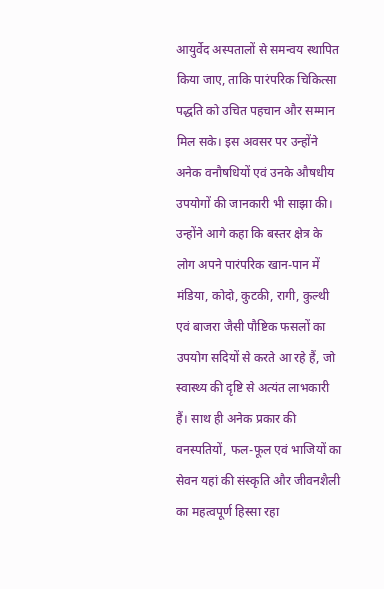आयुर्वेद अस्पतालों से समन्वय स्थापित किया जाए, ताकि पारंपरिक चिकित्सा पद्धति को उचित पहचान और सम्मान मिल सके। इस अवसर पर उन्होंने अनेक वनौषधियों एवं उनके औषधीय उपयोगों की जानकारी भी साझा की।
उन्होंने आगे कहा कि बस्तर क्षेत्र के लोग अपने पारंपरिक खान-पान में मंडिया, कोदो, कुटकी, रागी, कुल्थी एवं बाजरा जैसी पौष्टिक फसलों का उपयोग सदियों से करते आ रहे हैं, जो स्वास्थ्य की दृष्टि से अत्यंत लाभकारी हैं। साथ ही अनेक प्रकार की वनस्पतियों, फल-फूल एवं भाजियों का सेवन यहां की संस्कृति और जीवनशैली का महत्वपूर्ण हिस्सा रहा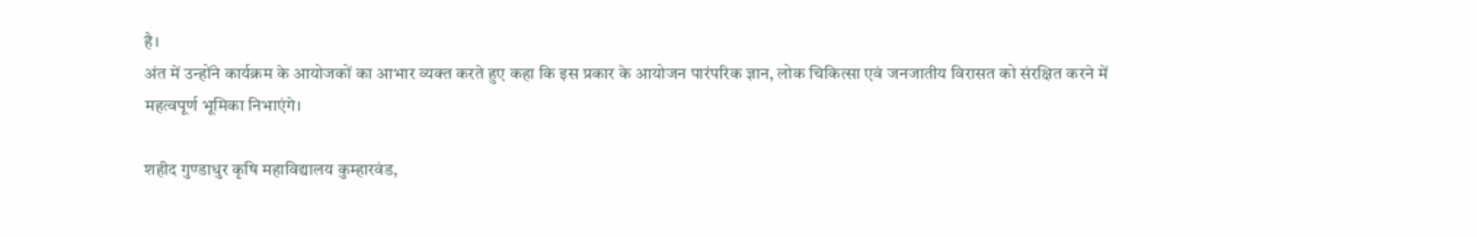है।
अंत में उन्होंने कार्यक्रम के आयोजकों का आभार व्यक्त करते हुए कहा कि इस प्रकार के आयोजन पारंपरिक ज्ञान, लोक चिकित्सा एवं जनजातीय विरासत को संरक्षित करने में महत्वपूर्ण भूमिका निभाएंगे।

शहीद गुण्डाधुर कृषि महाविद्यालय कुम्हारवंड,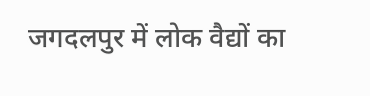जगदलपुर में लोक वैद्यों का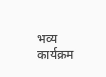भव्य कार्यक्रम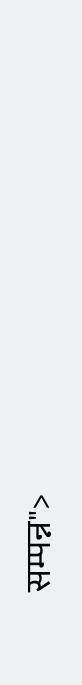सम्पन्न">